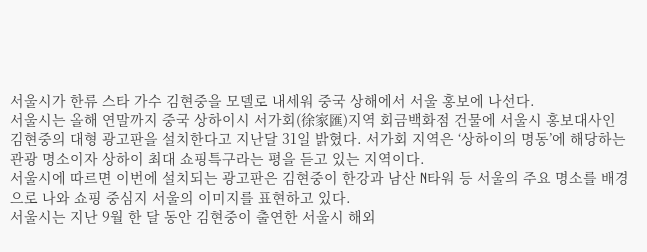서울시가 한류 스타 가수 김현중을 모델로 내세워 중국 상해에서 서울 홍보에 나선다.
서울시는 올해 연말까지 중국 상하이시 서가회(徐家匯)지역 회금백화점 건물에 서울시 홍보대사인 김현중의 대형 광고판을 설치한다고 지난달 31일 밝혔다. 서가회 지역은 ‘상하이의 명동’에 해당하는 관광 명소이자 상하이 최대 쇼핑특구라는 평을 듣고 있는 지역이다.
서울시에 따르면 이번에 설치되는 광고판은 김현중이 한강과 남산 N타워 등 서울의 주요 명소를 배경으로 나와 쇼핑 중심지 서울의 이미지를 표현하고 있다.
서울시는 지난 9월 한 달 동안 김현중이 출연한 서울시 해외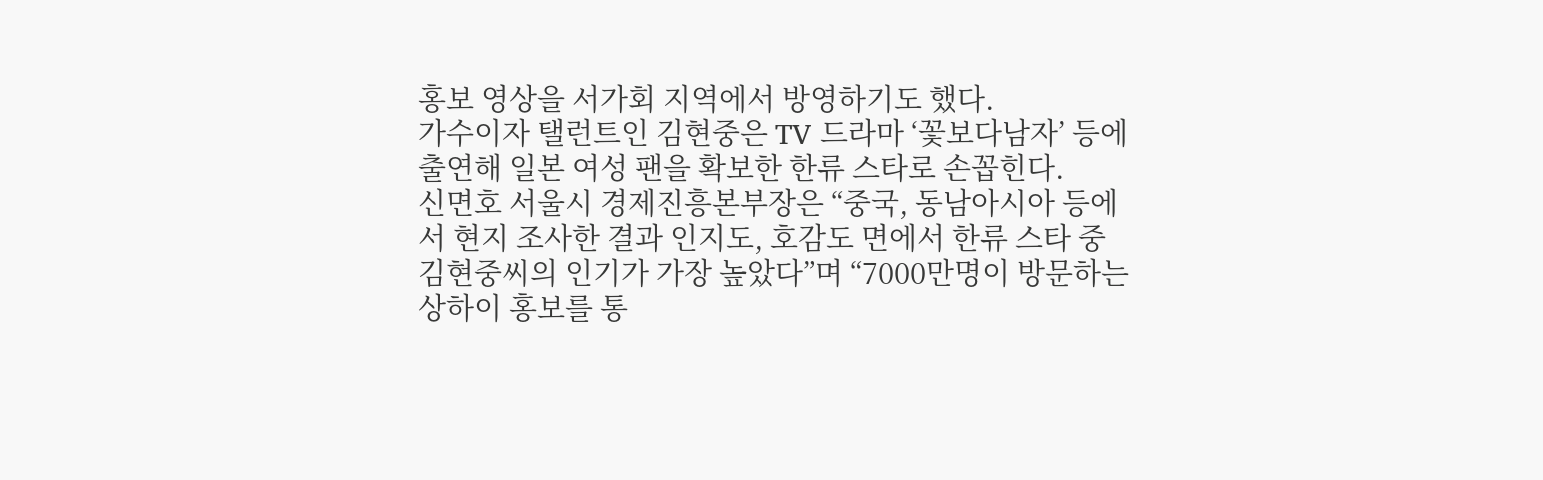홍보 영상을 서가회 지역에서 방영하기도 했다.
가수이자 탤런트인 김현중은 TV 드라마 ‘꽃보다남자’ 등에 출연해 일본 여성 팬을 확보한 한류 스타로 손꼽힌다.
신면호 서울시 경제진흥본부장은 “중국, 동남아시아 등에서 현지 조사한 결과 인지도, 호감도 면에서 한류 스타 중 김현중씨의 인기가 가장 높았다”며 “7000만명이 방문하는 상하이 홍보를 통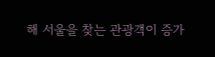해 서울을 찾는 관광객이 증가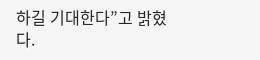하길 기대한다”고 밝혔다.